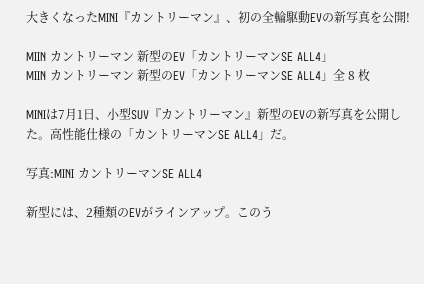大きくなったMINI『カントリーマン』、初の全輪駆動EVの新写真を公開!

MIIN カントリーマン 新型のEV「カントリーマンSE ALL4」
MIIN カントリーマン 新型のEV「カントリーマンSE ALL4」全 8 枚

MINIは7月1日、小型SUV『カントリーマン』新型のEVの新写真を公開した。高性能仕様の「カントリーマンSE ALL4」だ。

写真:MINI カントリーマンSE ALL4

新型には、2種類のEVがラインアップ。このう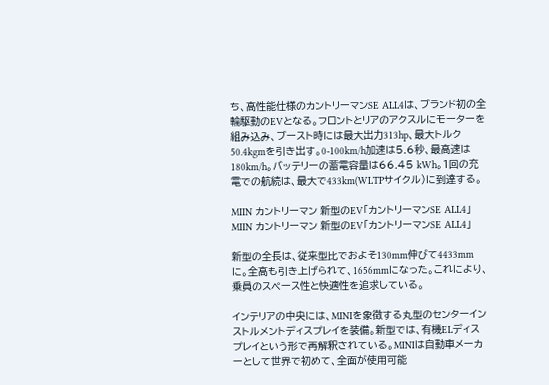ち、高性能仕様のカントリーマンSE ALL4は、ブランド初の全輪駆動のEVとなる。フロントとリアのアクスルにモーターを組み込み、ブースト時には最大出力313hp、最大トルク50.4kgmを引き出す。0-100km/h加速は5.6秒、最高速は180km/h。バッテリーの蓄電容量は66.45 kWh。1回の充電での航続は、最大で433km(WLTPサイクル)に到達する。

MIIN カントリーマン 新型のEV「カントリーマンSE ALL4」MIIN カントリーマン 新型のEV「カントリーマンSE ALL4」

新型の全長は、従来型比でおよそ130mm伸びて4433mmに。全高も引き上げられて、1656mmになった。これにより、乗員のスペース性と快適性を追求している。

インテリアの中央には、MINIを象徴する丸型のセンターインストルメントディスプレイを装備。新型では、有機ELディスプレイという形で再解釈されている。MINIは自動車メーカーとして世界で初めて、全面が使用可能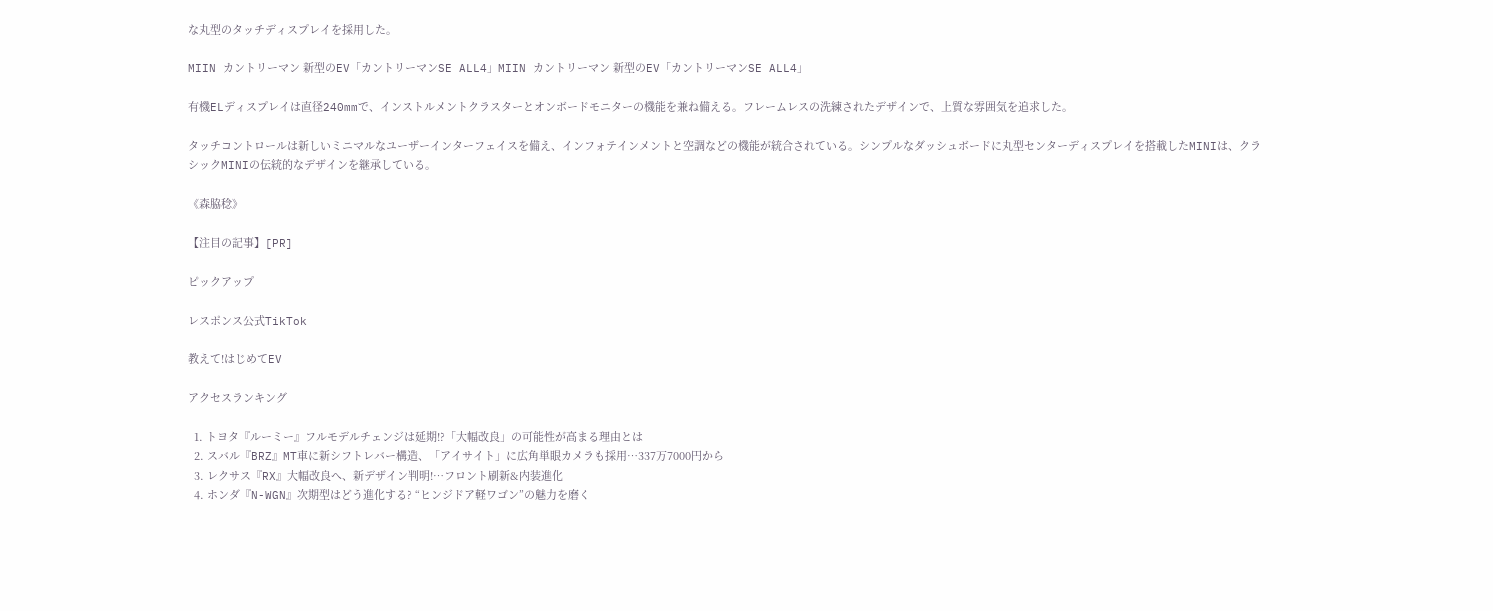な丸型のタッチディスプレイを採用した。

MIIN カントリーマン 新型のEV「カントリーマンSE ALL4」MIIN カントリーマン 新型のEV「カントリーマンSE ALL4」

有機ELディスプレイは直径240mmで、インストルメントクラスターとオンボードモニターの機能を兼ね備える。フレームレスの洗練されたデザインで、上質な雰囲気を追求した。

タッチコントロールは新しいミニマルなユーザーインターフェイスを備え、インフォテインメントと空調などの機能が統合されている。シンプルなダッシュボードに丸型センターディスプレイを搭載したMINIは、クラシックMINIの伝統的なデザインを継承している。

《森脇稔》

【注目の記事】[PR]

ピックアップ

レスポンス公式TikTok

教えて!はじめてEV

アクセスランキング

  1. トヨタ『ルーミー』フルモデルチェンジは延期!?「大幅改良」の可能性が高まる理由とは
  2. スバル『BRZ』MT車に新シフトレバー構造、「アイサイト」に広角単眼カメラも採用…337万7000円から
  3. レクサス『RX』大幅改良へ、新デザイン判明!…フロント刷新&内装進化
  4. ホンダ『N-WGN』次期型はどう進化する? “ヒンジドア軽ワゴン”の魅力を磨く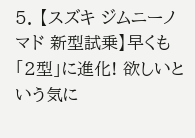5. 【スズキ ジムニーノマド 新型試乗】早くも「2型」に進化! 欲しいという気に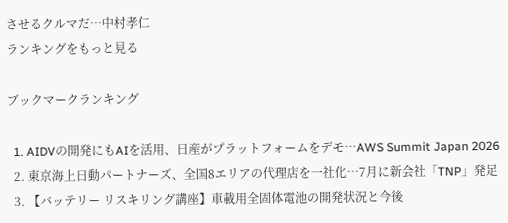させるクルマだ…中村孝仁
ランキングをもっと見る

ブックマークランキング

  1. AIDVの開発にもAIを活用、日産がプラットフォームをデモ…AWS Summit Japan 2026
  2. 東京海上日動パートナーズ、全国8エリアの代理店を一社化…7月に新会社「TNP」発足
  3. 【バッテリー リスキリング講座】車載用全固体電池の開発状況と今後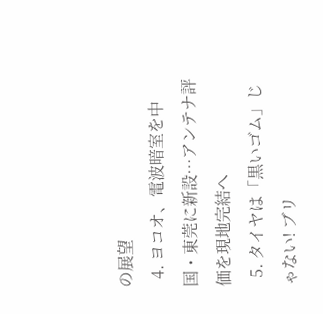の展望
  4. ヨコオ、電波暗室を中国・東莞に新設…アンテナ評価を現地完結へ
  5. タイヤは「黒いゴム」じゃない! ブリ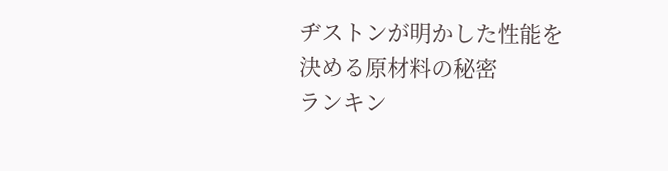ヂストンが明かした性能を決める原材料の秘密
ランキン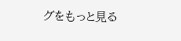グをもっと見る